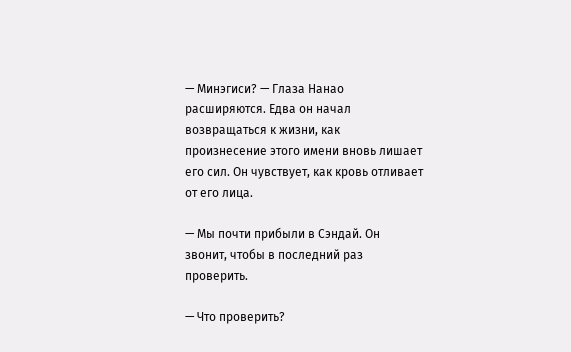— Минэгиси? — Глаза Нанао расширяются. Едва он начал возвращаться к жизни, как произнесение этого имени вновь лишает его сил. Он чувствует, как кровь отливает от его лица.

— Мы почти прибыли в Сэндай. Он звонит, чтобы в последний раз проверить.

— Что проверить?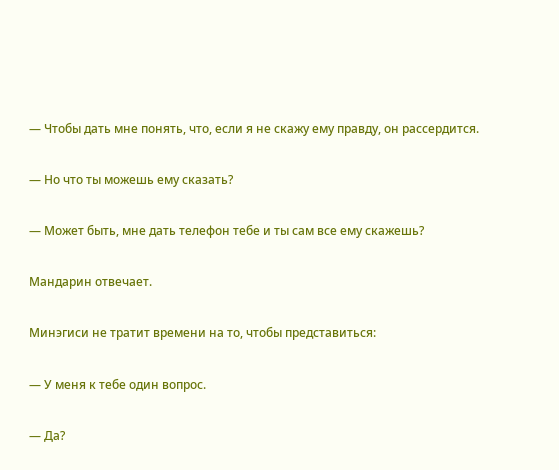— Чтобы дать мне понять, что, если я не скажу ему правду, он рассердится.

— Но что ты можешь ему сказать?

— Может быть, мне дать телефон тебе и ты сам все ему скажешь?

Мандарин отвечает.

Минэгиси не тратит времени на то, чтобы представиться:

— У меня к тебе один вопрос.

— Да?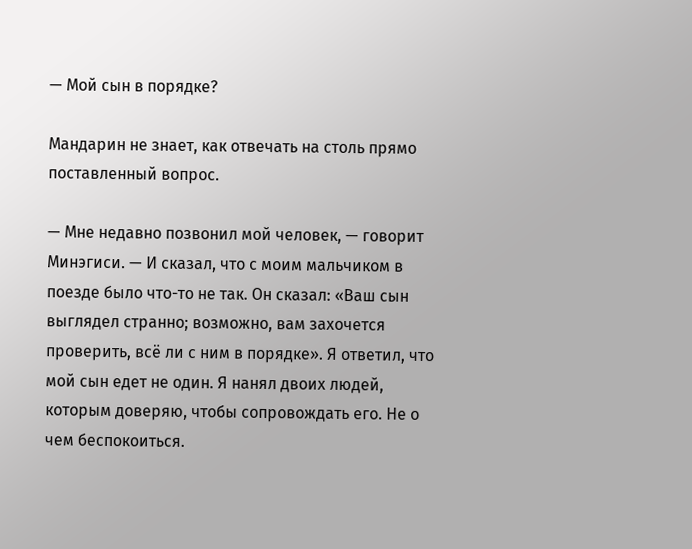— Мой сын в порядке?

Мандарин не знает, как отвечать на столь прямо поставленный вопрос.

— Мне недавно позвонил мой человек, — говорит Минэгиси. — И сказал, что с моим мальчиком в поезде было что-то не так. Он сказал: «Ваш сын выглядел странно; возможно, вам захочется проверить, всё ли с ним в порядке». Я ответил, что мой сын едет не один. Я нанял двоих людей, которым доверяю, чтобы сопровождать его. Не о чем беспокоиться.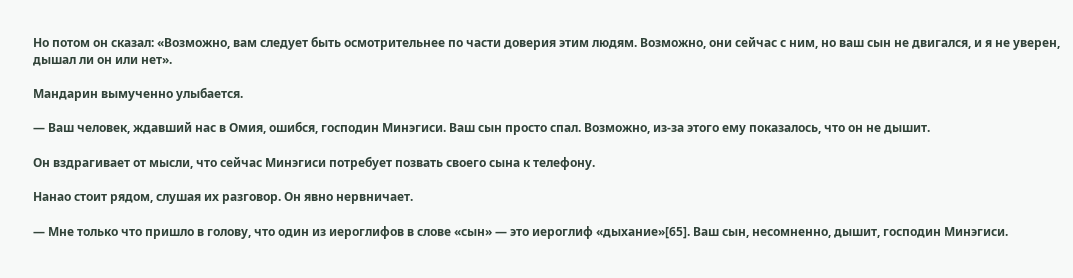Но потом он сказал: «Возможно, вам следует быть осмотрительнее по части доверия этим людям. Возможно, они сейчас с ним, но ваш сын не двигался, и я не уверен, дышал ли он или нет».

Мандарин вымученно улыбается.

— Ваш человек, ждавший нас в Омия, ошибся, господин Минэгиси. Ваш сын просто спал. Возможно, из-за этого ему показалось, что он не дышит.

Он вздрагивает от мысли, что сейчас Минэгиси потребует позвать своего сына к телефону.

Нанао стоит рядом, слушая их разговор. Он явно нервничает.

— Мне только что пришло в голову, что один из иероглифов в слове «сын» — это иероглиф «дыхание»[65]. Ваш сын, несомненно, дышит, господин Минэгиси.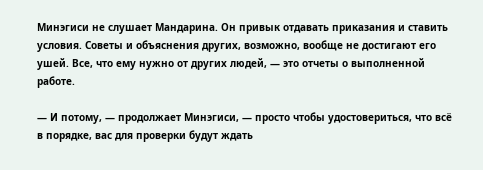Минэгиси не слушает Мандарина. Он привык отдавать приказания и ставить условия. Советы и объяснения других, возможно, вообще не достигают его ушей. Все, что ему нужно от других людей, — это отчеты о выполненной работе.

— И потому, — продолжает Минэгиси, — просто чтобы удостовериться, что всё в порядке, вас для проверки будут ждать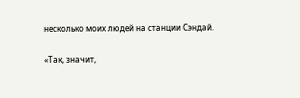несколько моих людей на станции Сэндай.

«Так, значит,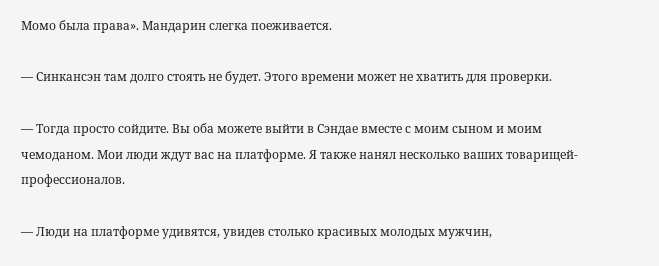Момо была права». Мандарин слегка поеживается.

— Синкансэн там долго стоять не будет. Этого времени может не хватить для проверки.

— Тогда просто сойдите. Вы оба можете выйти в Сэндае вместе с моим сыном и моим чемоданом. Мои люди ждут вас на платформе. Я также нанял несколько ваших товарищей-профессионалов.

— Люди на платформе удивятся, увидев столько красивых молодых мужчин,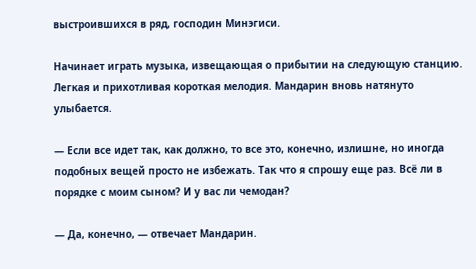выстроившихся в ряд, господин Минэгиси.

Начинает играть музыка, извещающая о прибытии на следующую станцию. Легкая и прихотливая короткая мелодия. Мандарин вновь натянуто улыбается.

— Если все идет так, как должно, то все это, конечно, излишне, но иногда подобных вещей просто не избежать. Так что я спрошу еще раз. Всё ли в порядке с моим сыном? И у вас ли чемодан?

— Да, конечно, — отвечает Мандарин.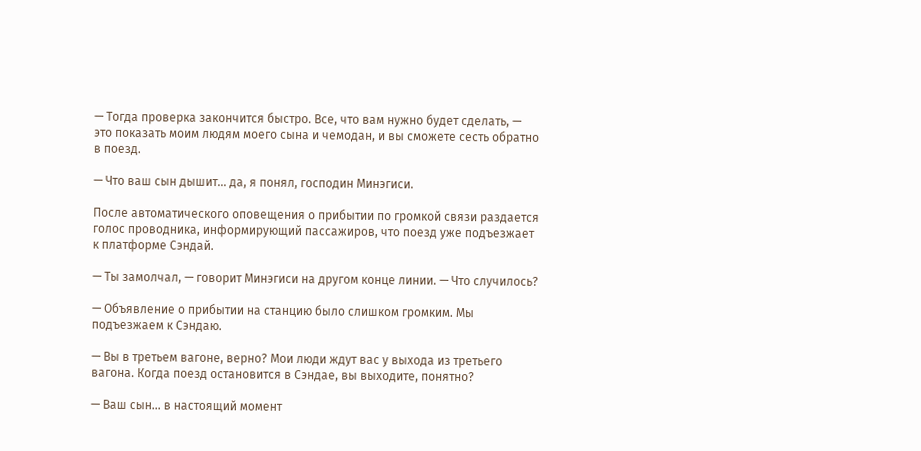— Тогда проверка закончится быстро. Все, что вам нужно будет сделать, — это показать моим людям моего сына и чемодан, и вы сможете сесть обратно в поезд.

— Что ваш сын дышит… да, я понял, господин Минэгиси.

После автоматического оповещения о прибытии по громкой связи раздается голос проводника, информирующий пассажиров, что поезд уже подъезжает к платформе Сэндай.

— Ты замолчал, — говорит Минэгиси на другом конце линии. — Что случилось?

— Объявление о прибытии на станцию было слишком громким. Мы подъезжаем к Сэндаю.

— Вы в третьем вагоне, верно? Мои люди ждут вас у выхода из третьего вагона. Когда поезд остановится в Сэндае, вы выходите, понятно?

— Ваш сын… в настоящий момент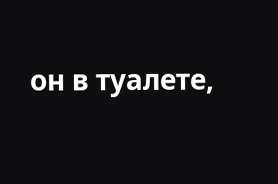он в туалете,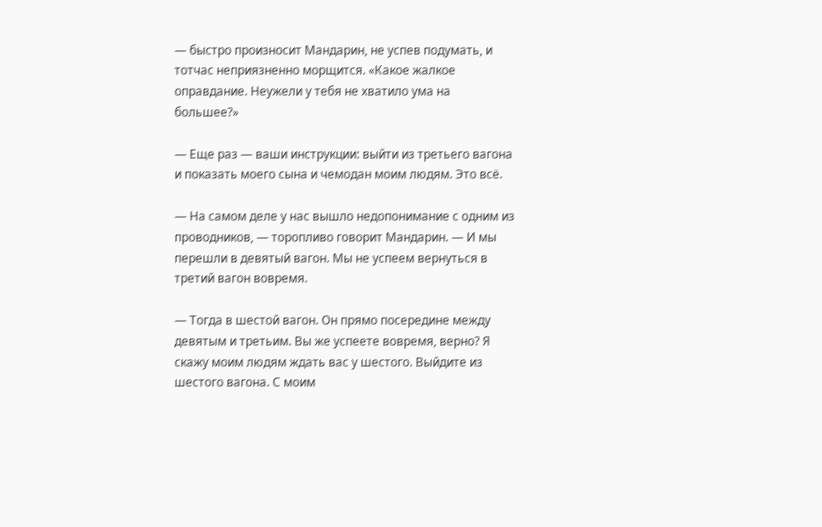— быстро произносит Мандарин, не успев подумать, и тотчас неприязненно морщится. «Какое жалкое оправдание. Неужели у тебя не хватило ума на большее?»

— Еще раз — ваши инструкции: выйти из третьего вагона и показать моего сына и чемодан моим людям. Это всё.

— На самом деле у нас вышло недопонимание с одним из проводников, — торопливо говорит Мандарин. — И мы перешли в девятый вагон. Мы не успеем вернуться в третий вагон вовремя.

— Тогда в шестой вагон. Он прямо посередине между девятым и третьим. Вы же успеете вовремя, верно? Я скажу моим людям ждать вас у шестого. Выйдите из шестого вагона. С моим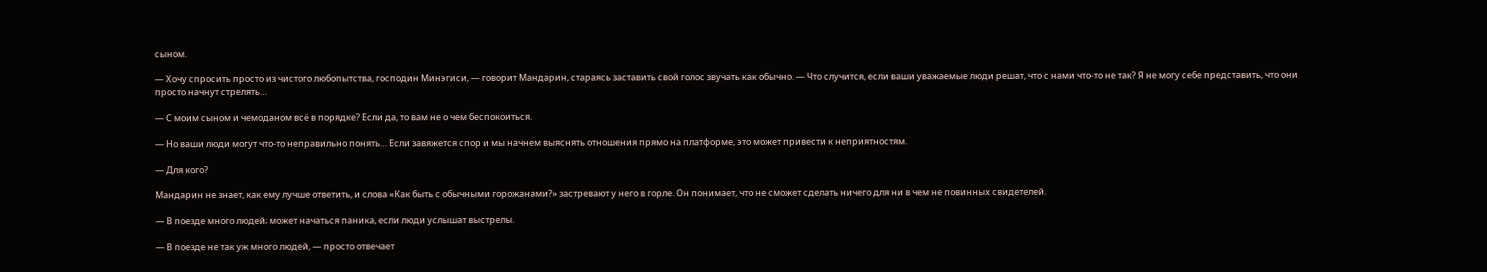сыном.

— Хочу спросить просто из чистого любопытства, господин Минэгиси, — говорит Мандарин, стараясь заставить свой голос звучать как обычно. — Что случится, если ваши уважаемые люди решат, что с нами что-то не так? Я не могу себе представить, что они просто начнут стрелять…

— С моим сыном и чемоданом всё в порядке? Если да, то вам не о чем беспокоиться.

— Но ваши люди могут что-то неправильно понять… Если завяжется спор и мы начнем выяснять отношения прямо на платформе, это может привести к неприятностям.

— Для кого?

Мандарин не знает, как ему лучше ответить, и слова «Как быть с обычными горожанами?» застревают у него в горле. Он понимает, что не сможет сделать ничего для ни в чем не повинных свидетелей.

— В поезде много людей; может начаться паника, если люди услышат выстрелы.

— В поезде не так уж много людей, — просто отвечает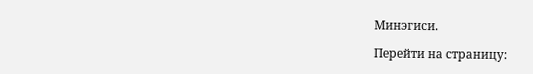Минэгиси.

Перейти на страницу: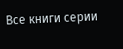Все книги серии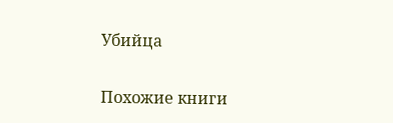Убийца

Похожие книги